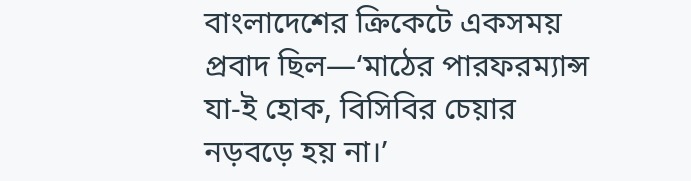বাংলাদেশের ক্রিকেটে একসময় প্রবাদ ছিল—‘মাঠের পারফরম্যান্স যা-ই হোক, বিসিবির চেয়ার নড়বড়ে হয় না।’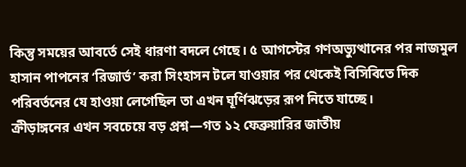কিন্তু সময়ের আবর্তে সেই ধারণা বদলে গেছে। ৫ আগস্টের গণঅভ্যুত্থানের পর নাজমুল হাসান পাপনের ‘রিজার্ভ’ করা সিংহাসন টলে যাওয়ার পর থেকেই বিসিবিতে দিক পরিবর্তনের যে হাওয়া লেগেছিল তা এখন ঘূর্ণিঝড়ের রূপ নিতে যাচ্ছে।
ক্রীড়াঙ্গনের এখন সবচেয়ে বড় প্রশ্ন—গত ১২ ফেব্রুয়ারির জাতীয়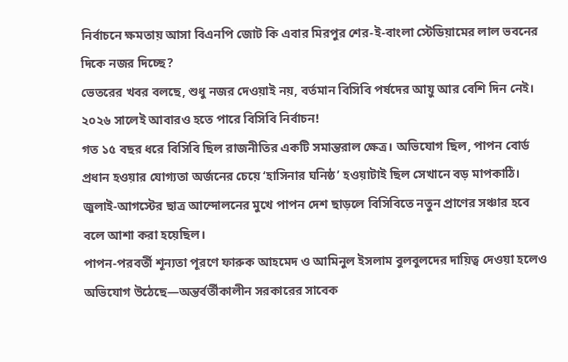নির্বাচনে ক্ষমতায় আসা বিএনপি জোট কি এবার মিরপুর শের-ই-বাংলা স্টেডিয়ামের লাল ভবনের দিকে নজর দিচ্ছে?
ভেতরের খবর বলছে, শুধু নজর দেওয়াই নয়, বর্তমান বিসিবি পর্ষদের আয়ু আর বেশি দিন নেই। ২০২৬ সালেই আবারও হতে পারে বিসিবি নির্বাচন!
গত ১৫ বছর ধরে বিসিবি ছিল রাজনীতির একটি সমান্তরাল ক্ষেত্র। অভিযোগ ছিল, পাপন বোর্ড প্রধান হওয়ার যোগ্যতা অর্জনের চেয়ে ‘হাসিনার ঘনিষ্ঠ’ হওয়াটাই ছিল সেখানে বড় মাপকাঠি। জুলাই-আগস্টের ছাত্র আন্দোলনের মুখে পাপন দেশ ছাড়লে বিসিবিতে নতুন প্রাণের সঞ্চার হবে বলে আশা করা হয়েছিল।
পাপন-পরবর্তী শূন্যতা পূরণে ফারুক আহমেদ ও আমিনুল ইসলাম বুলবুলদের দায়িত্ব দেওয়া হলেও অভিযোগ উঠেছে—অন্তর্বর্তীকালীন সরকারের সাবেক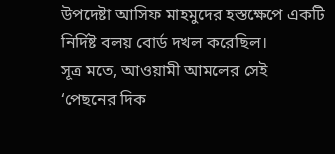উপদেষ্টা আসিফ মাহমুদের হস্তক্ষেপে একটি নির্দিষ্ট বলয় বোর্ড দখল করেছিল।
সূত্র মতে, আওয়ামী আমলের সেই ‘পেছনের দিক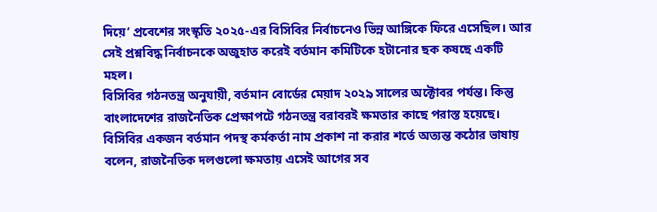দিয়ে’ প্রবেশের সংস্কৃতি ২০২৫-এর বিসিবির নির্বাচনেও ভিন্ন আঙ্গিকে ফিরে এসেছিল। আর সেই প্রশ্নবিদ্ধ নির্বাচনকে অজুহাত করেই বর্তমান কমিটিকে হটানোর ছক কষছে একটি মহল।
বিসিবির গঠনতন্ত্র অনুযায়ী, বর্তমান বোর্ডের মেয়াদ ২০২৯ সালের অক্টোবর পর্যন্ত। কিন্তু বাংলাদেশের রাজনৈতিক প্রেক্ষাপটে গঠনতন্ত্র বরাবরই ক্ষমতার কাছে পরাস্ত হয়েছে।
বিসিবির একজন বর্তমান পদস্থ কর্মকর্তা নাম প্রকাশ না করার শর্তে অত্যন্ত কঠোর ভাষায় বলেন, রাজনৈতিক দলগুলো ক্ষমতায় এসেই আগের সব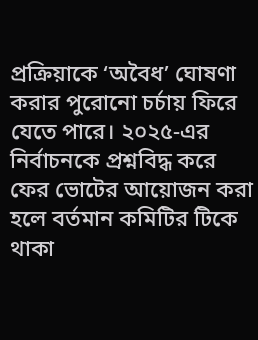প্রক্রিয়াকে ‘অবৈধ’ ঘোষণা করার পুরোনো চর্চায় ফিরে যেতে পারে। ২০২৫-এর নির্বাচনকে প্রশ্নবিদ্ধ করে ফের ভোটের আয়োজন করা হলে বর্তমান কমিটির টিকে থাকা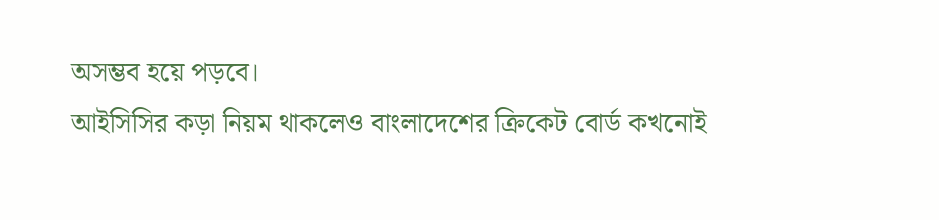অসম্ভব হয়ে পড়বে।
আইসিসির কড়া নিয়ম থাকলেও বাংলাদেশের ক্রিকেট বোর্ড কখনোই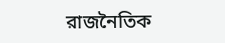রাজনৈতিক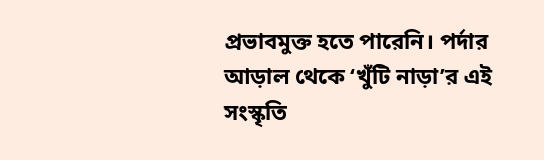প্রভাবমুক্ত হতে পারেনি। পর্দার আড়াল থেকে ‘খুঁটি নাড়া’র এই সংস্কৃতি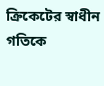ক্রিকেটের স্বাধীন গতিকে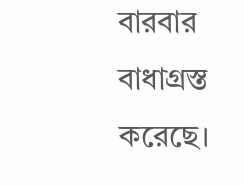বারবার বাধাগ্রস্ত করেছে।